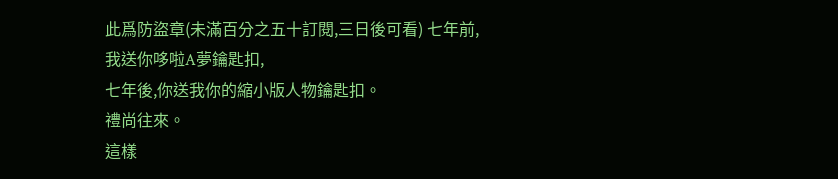此爲防盜章(未滿百分之五十訂閱,三日後可看) 七年前, 我送你哆啦A夢鑰匙扣,
七年後,你送我你的縮小版人物鑰匙扣。
禮尚往來。
這樣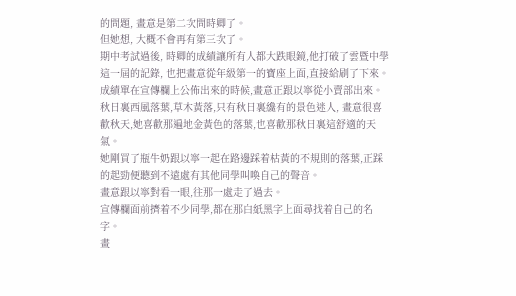的問題, 畫意是第二次問時卿了。
但她想, 大概不會再有第三次了。
期中考試過後, 時卿的成績讓所有人都大跌眼鏡,他打破了雲暨中學這一屆的記錄, 也把畫意從年級第一的寶座上面,直接給刷了下來。
成績單在宣傳欄上公佈出來的時候,畫意正跟以寧從小賣部出來。
秋日裏西風落葉,草木黃落,只有秋日裏纔有的景色迷人, 畫意很喜歡秋天,她喜歡那遍地金黃色的落葉,也喜歡那秋日裏這舒適的天氣。
她剛買了瓶牛奶跟以寧一起在路邊踩着枯黃的不規則的落葉,正踩的起勁便聽到不遠處有其他同學叫喚自己的聲音。
畫意跟以寧對看一眼,往那一處走了過去。
宣傳欄面前擠着不少同學,都在那白紙黑字上面尋找着自己的名字。
畫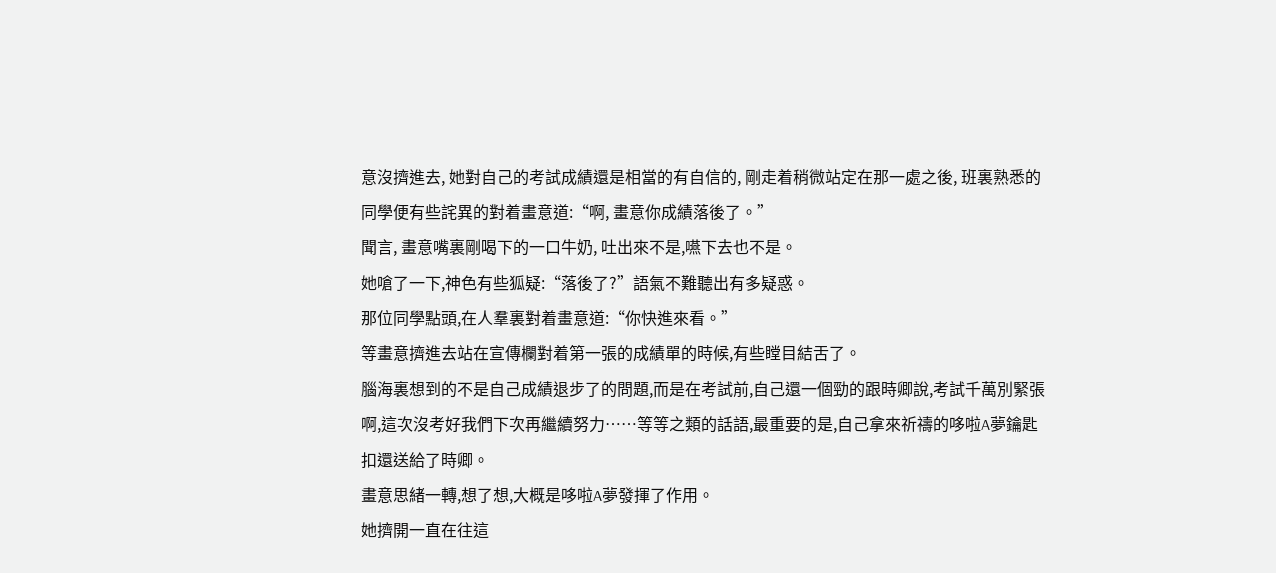意沒擠進去, 她對自己的考試成績還是相當的有自信的, 剛走着稍微站定在那一處之後, 班裏熟悉的同學便有些詫異的對着畫意道:“啊, 畫意你成績落後了。”
聞言, 畫意嘴裏剛喝下的一口牛奶, 吐出來不是,嚥下去也不是。
她嗆了一下,神色有些狐疑:“落後了?”語氣不難聽出有多疑惑。
那位同學點頭,在人羣裏對着畫意道:“你快進來看。”
等畫意擠進去站在宣傳欄對着第一張的成績單的時候,有些瞠目結舌了。
腦海裏想到的不是自己成績退步了的問題,而是在考試前,自己還一個勁的跟時卿說,考試千萬別緊張啊,這次沒考好我們下次再繼續努力……等等之類的話語,最重要的是,自己拿來祈禱的哆啦A夢鑰匙扣還送給了時卿。
畫意思緒一轉,想了想,大概是哆啦A夢發揮了作用。
她擠開一直在往這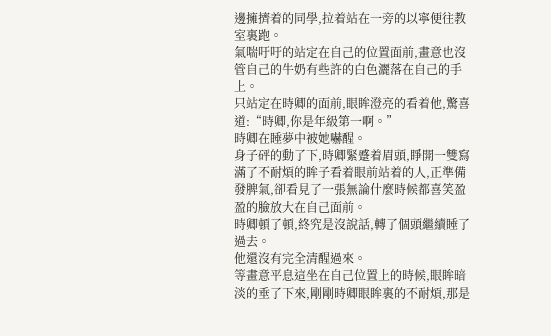邊擁擠着的同學,拉着站在一旁的以寧便往教室裏跑。
氣喘吁吁的站定在自己的位置面前,畫意也沒管自己的牛奶有些許的白色灑落在自己的手上。
只站定在時卿的面前,眼眸澄亮的看着他,驚喜道:“時卿,你是年級第一啊。”
時卿在睡夢中被她嚇醒。
身子砰的動了下,時卿緊蹙着眉頭,睜開一雙寫滿了不耐煩的眸子看着眼前站着的人,正準備發脾氣,卻看見了一張無論什麼時候都喜笑盈盈的臉放大在自己面前。
時卿頓了頓,終究是沒說話,轉了個頭繼續睡了過去。
他還沒有完全清醒過來。
等畫意平息這坐在自己位置上的時候,眼眸暗淡的垂了下來,剛剛時卿眼眸裏的不耐煩,那是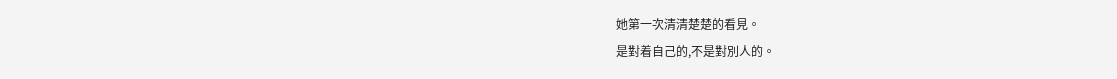她第一次清清楚楚的看見。
是對着自己的,不是對別人的。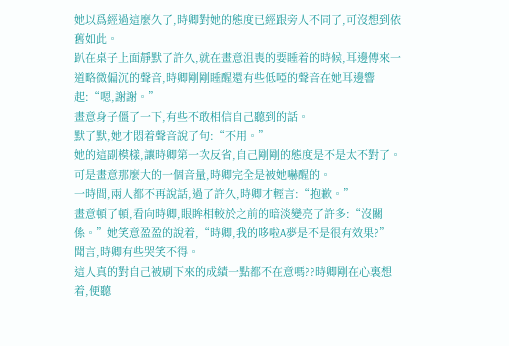她以爲經過這麼久了,時卿對她的態度已經跟旁人不同了,可沒想到依舊如此。
趴在桌子上面靜默了許久,就在畫意沮喪的要睡着的時候,耳邊傳來一道略微偏沉的聲音,時卿剛剛睡醒還有些低啞的聲音在她耳邊響起:“嗯,謝謝。”
畫意身子僵了一下,有些不敢相信自己聽到的話。
默了默,她才悶着聲音說了句:“不用。”
她的這副模樣,讓時卿第一次反省,自己剛剛的態度是不是太不對了。
可是畫意那麼大的一個音量,時卿完全是被她嚇醒的。
一時間,兩人都不再說話,過了許久,時卿才輕言:“抱歉。”
畫意頓了頓,看向時卿,眼眸相較於之前的暗淡變亮了許多:“沒關係。”她笑意盈盈的說着,“時卿,我的哆啦A夢是不是很有效果?”
聞言,時卿有些哭笑不得。
這人真的對自己被刷下來的成績一點都不在意嗎??時卿剛在心裏想着,便聽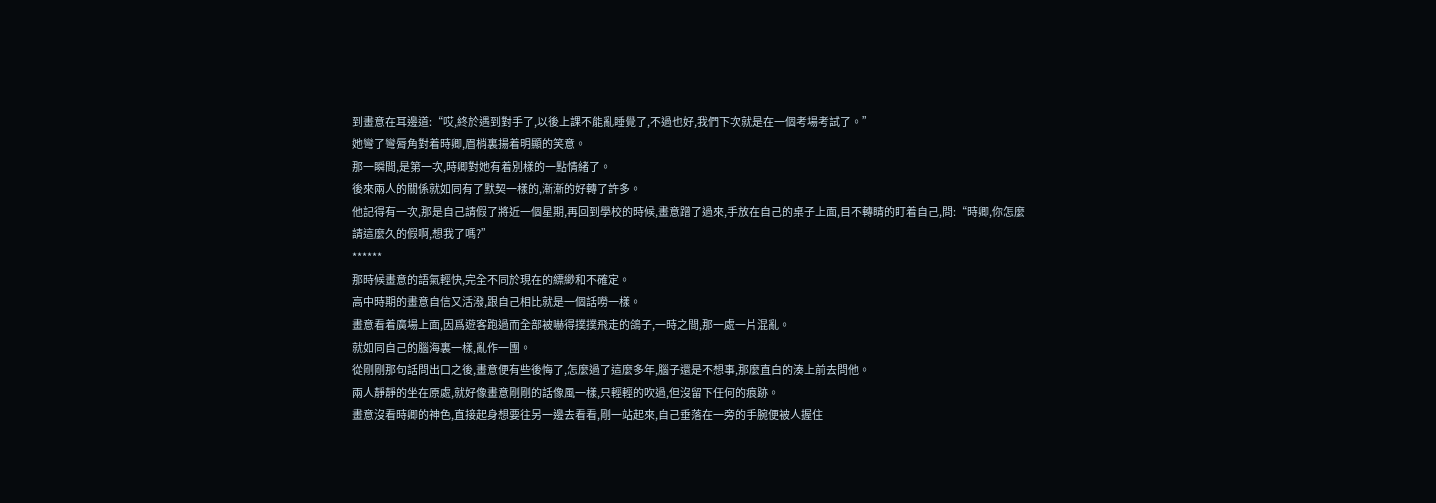到畫意在耳邊道:“哎,終於遇到對手了,以後上課不能亂睡覺了,不過也好,我們下次就是在一個考場考試了。”
她彎了彎脣角對着時卿,眉梢裏揚着明顯的笑意。
那一瞬間,是第一次,時卿對她有着別樣的一點情緒了。
後來兩人的關係就如同有了默契一樣的,漸漸的好轉了許多。
他記得有一次,那是自己請假了將近一個星期,再回到學校的時候,畫意蹭了過來,手放在自己的桌子上面,目不轉睛的盯着自己,問:“時卿,你怎麼請這麼久的假啊,想我了嗎?”
******
那時候畫意的語氣輕快,完全不同於現在的縹緲和不確定。
高中時期的畫意自信又活潑,跟自己相比就是一個話嘮一樣。
畫意看着廣場上面,因爲遊客跑過而全部被嚇得撲撲飛走的鴿子,一時之間,那一處一片混亂。
就如同自己的腦海裏一樣,亂作一團。
從剛剛那句話問出口之後,畫意便有些後悔了,怎麼過了這麼多年,腦子還是不想事,那麼直白的湊上前去問他。
兩人靜靜的坐在原處,就好像畫意剛剛的話像風一樣,只輕輕的吹過,但沒留下任何的痕跡。
畫意沒看時卿的神色,直接起身想要往另一邊去看看,剛一站起來,自己垂落在一旁的手腕便被人握住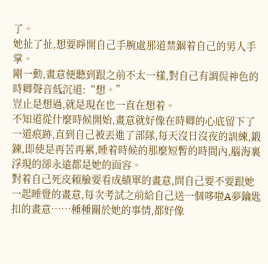了。
她扯了扯,想要睜開自己手腕處那道禁錮着自己的男人手掌。
剛一動,畫意便聽到跟之前不太一樣,對自己有調侃神色的時卿聲音低沉道:“想。”
豈止是想過,就是現在也一直在想着。
不知道從什麼時候開始,畫意就好像在時卿的心底留下了一道痕跡,直到自己被丟進了部隊,每天沒日沒夜的訓練,鍛鍊,即使是再苦再累,睡着時候的那麼短暫的時間內,腦海裏浮現的卻永遠都是她的面容。
對着自己死皮賴臉要看成績單的畫意,問自己要不要跟她一起睡覺的畫意,每次考試之前給自己送一個哆啦A夢鑰匙扣的畫意……種種關於她的事情,都好像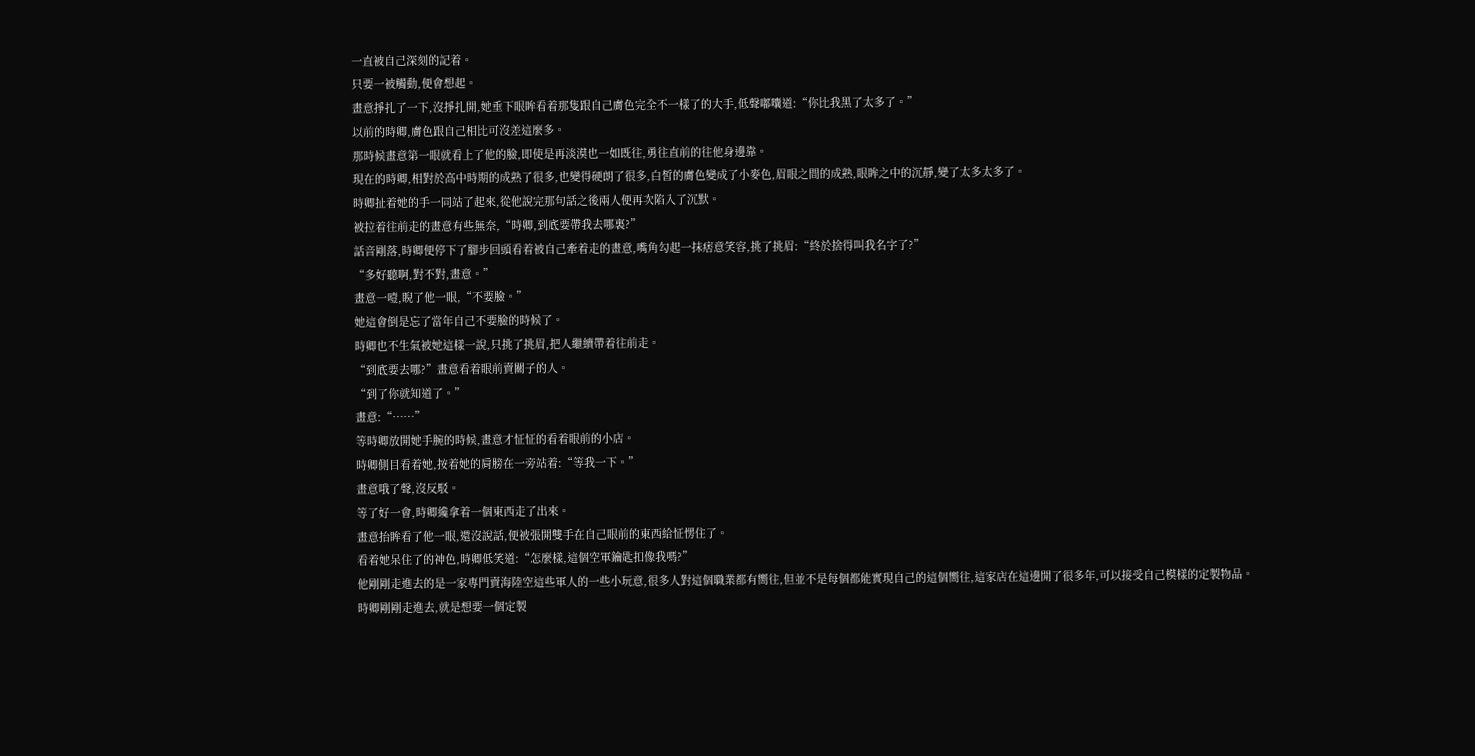一直被自己深刻的記着。
只要一被觸動,便會想起。
畫意掙扎了一下,沒掙扎開,她垂下眼眸看着那隻跟自己膚色完全不一樣了的大手,低聲嘟囔道:“你比我黑了太多了。”
以前的時卿,膚色跟自己相比可沒差這麼多。
那時候畫意第一眼就看上了他的臉,即使是再淡漠也一如既往,勇往直前的往他身邊靠。
現在的時卿,相對於高中時期的成熟了很多,也變得硬朗了很多,白皙的膚色變成了小麥色,眉眼之間的成熟,眼眸之中的沉靜,變了太多太多了。
時卿扯着她的手一同站了起來,從他說完那句話之後兩人便再次陷入了沉默。
被拉着往前走的畫意有些無奈,“時卿,到底要帶我去哪裏?”
話音剛落,時卿便停下了腳步回頭看着被自己牽着走的畫意,嘴角勾起一抹痞意笑容,挑了挑眉:“終於捨得叫我名字了?”
“多好聽啊,對不對,畫意。”
畫意一噎,睨了他一眼,“不要臉。”
她這會倒是忘了當年自己不要臉的時候了。
時卿也不生氣被她這樣一說,只挑了挑眉,把人繼續帶着往前走。
“到底要去哪?”畫意看着眼前賣關子的人。
“到了你就知道了。”
畫意:“……”
等時卿放開她手腕的時候,畫意才怔怔的看着眼前的小店。
時卿側目看着她,按着她的肩膀在一旁站着:“等我一下。”
畫意哦了聲,沒反駁。
等了好一會,時卿纔拿着一個東西走了出來。
畫意抬眸看了他一眼,還沒說話,便被張開雙手在自己眼前的東西給怔愣住了。
看着她呆住了的神色,時卿低笑道:“怎麼樣,這個空軍鑰匙扣像我嗎?”
他剛剛走進去的是一家專門賣海陸空這些軍人的一些小玩意,很多人對這個職業都有嚮往,但並不是每個都能實現自己的這個嚮往,這家店在這邊開了很多年,可以接受自己模樣的定製物品。
時卿剛剛走進去,就是想要一個定製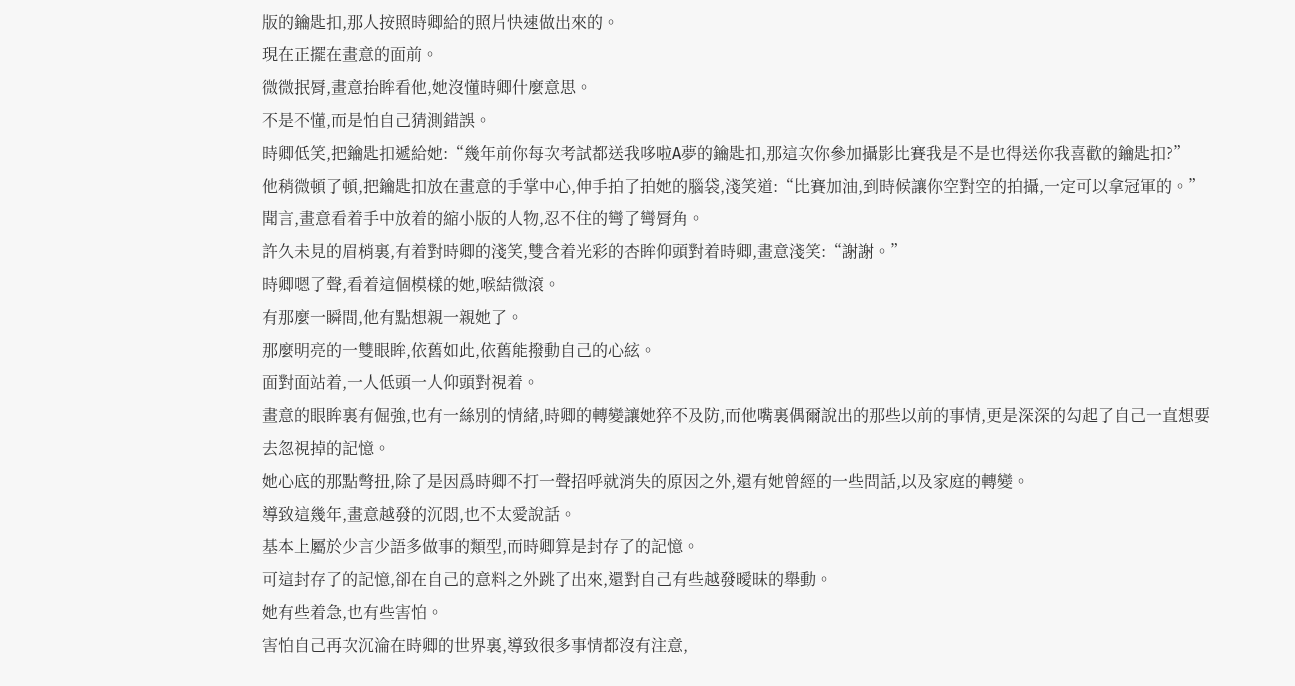版的鑰匙扣,那人按照時卿給的照片快速做出來的。
現在正擺在畫意的面前。
微微抿脣,畫意抬眸看他,她沒懂時卿什麼意思。
不是不懂,而是怕自己猜測錯誤。
時卿低笑,把鑰匙扣遞給她:“幾年前你每次考試都送我哆啦A夢的鑰匙扣,那這次你參加攝影比賽我是不是也得送你我喜歡的鑰匙扣?”
他稍微頓了頓,把鑰匙扣放在畫意的手掌中心,伸手拍了拍她的腦袋,淺笑道:“比賽加油,到時候讓你空對空的拍攝,一定可以拿冠軍的。”
聞言,畫意看着手中放着的縮小版的人物,忍不住的彎了彎脣角。
許久未見的眉梢裏,有着對時卿的淺笑,雙含着光彩的杏眸仰頭對着時卿,畫意淺笑:“謝謝。”
時卿嗯了聲,看着這個模樣的她,喉結微滾。
有那麼一瞬間,他有點想親一親她了。
那麼明亮的一雙眼眸,依舊如此,依舊能撥動自己的心絃。
面對面站着,一人低頭一人仰頭對視着。
畫意的眼眸裏有倔強,也有一絲別的情緒,時卿的轉變讓她猝不及防,而他嘴裏偶爾說出的那些以前的事情,更是深深的勾起了自己一直想要去忽視掉的記憶。
她心底的那點彆扭,除了是因爲時卿不打一聲招呼就消失的原因之外,還有她曾經的一些問話,以及家庭的轉變。
導致這幾年,畫意越發的沉悶,也不太愛說話。
基本上屬於少言少語多做事的類型,而時卿算是封存了的記憶。
可這封存了的記憶,卻在自己的意料之外跳了出來,還對自己有些越發曖昧的舉動。
她有些着急,也有些害怕。
害怕自己再次沉淪在時卿的世界裏,導致很多事情都沒有注意,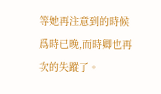等她再注意到的時候爲時已晚,而時卿也再次的失蹤了。